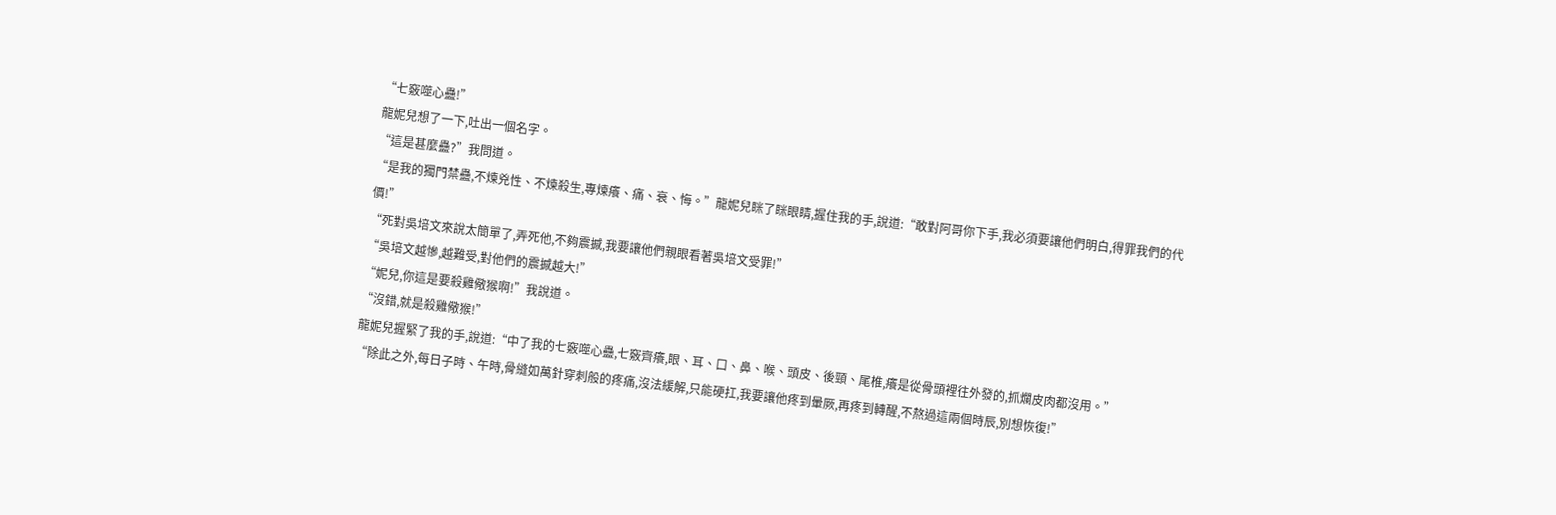“七竅噬心蠱!”
龍妮兒想了一下,吐出一個名字。
“這是甚麼蠱?”我問道。
“是我的獨門禁蠱,不煉兇性、不煉殺生,專煉癢、痛、衰、悔。”龍妮兒眯了眯眼睛,握住我的手,說道:“敢對阿哥你下手,我必須要讓他們明白,得罪我們的代價!”
“死對吳培文來說太簡單了,弄死他,不夠震撼,我要讓他們親眼看著吳培文受罪!”
“吳培文越慘,越難受,對他們的震撼越大!”
“妮兒,你這是要殺雞儆猴啊!”我說道。
“沒錯,就是殺雞儆猴!”
龍妮兒握緊了我的手,說道:“中了我的七竅噬心蠱,七竅齊癢,眼、耳、口、鼻、喉、頭皮、後頸、尾椎,癢是從骨頭裡往外發的,抓爛皮肉都沒用。”
“除此之外,每日子時、午時,骨縫如萬針穿刺般的疼痛,沒法緩解,只能硬扛,我要讓他疼到暈厥,再疼到轉醒,不熬過這兩個時辰,別想恢復!”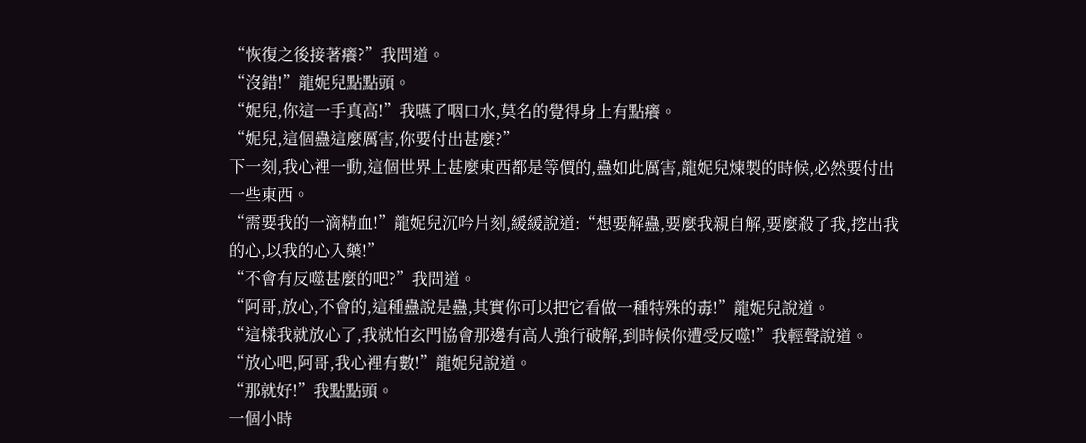“恢復之後接著癢?”我問道。
“沒錯!”龍妮兒點點頭。
“妮兒,你這一手真高!”我嚥了咽口水,莫名的覺得身上有點癢。
“妮兒,這個蠱這麼厲害,你要付出甚麼?”
下一刻,我心裡一動,這個世界上甚麼東西都是等價的,蠱如此厲害,龍妮兒煉製的時候,必然要付出一些東西。
“需要我的一滴精血!”龍妮兒沉吟片刻,緩緩說道:“想要解蠱,要麼我親自解,要麼殺了我,挖出我的心,以我的心入藥!”
“不會有反噬甚麼的吧?”我問道。
“阿哥,放心,不會的,這種蠱說是蠱,其實你可以把它看做一種特殊的毒!”龍妮兒說道。
“這樣我就放心了,我就怕玄門協會那邊有高人強行破解,到時候你遭受反噬!”我輕聲說道。
“放心吧,阿哥,我心裡有數!”龍妮兒說道。
“那就好!”我點點頭。
一個小時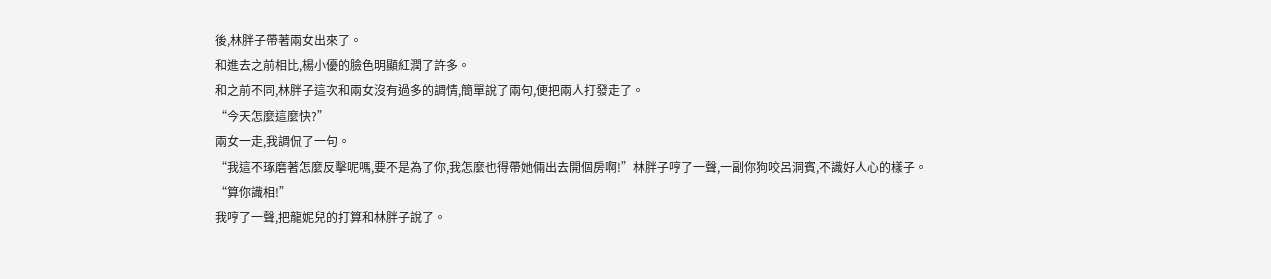後,林胖子帶著兩女出來了。
和進去之前相比,楊小優的臉色明顯紅潤了許多。
和之前不同,林胖子這次和兩女沒有過多的調情,簡單說了兩句,便把兩人打發走了。
“今天怎麼這麼快?”
兩女一走,我調侃了一句。
“我這不琢磨著怎麼反擊呢嗎,要不是為了你,我怎麼也得帶她倆出去開個房啊!”林胖子哼了一聲,一副你狗咬呂洞賓,不識好人心的樣子。
“算你識相!”
我哼了一聲,把龍妮兒的打算和林胖子說了。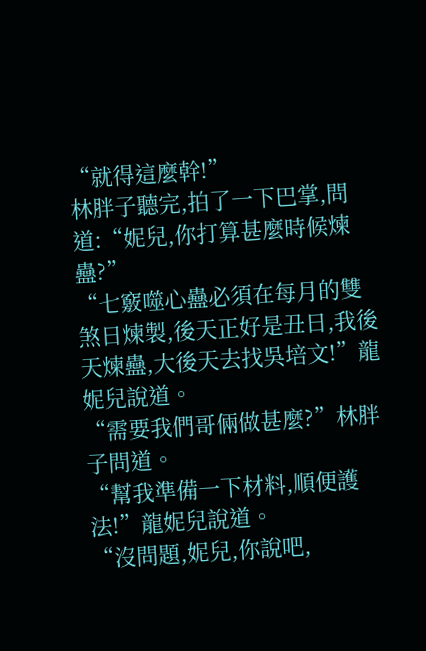“就得這麼幹!”
林胖子聽完,拍了一下巴掌,問道:“妮兒,你打算甚麼時候煉蠱?”
“七竅噬心蠱必須在每月的雙煞日煉製,後天正好是丑日,我後天煉蠱,大後天去找吳培文!”龍妮兒說道。
“需要我們哥倆做甚麼?”林胖子問道。
“幫我準備一下材料,順便護法!”龍妮兒說道。
“沒問題,妮兒,你說吧,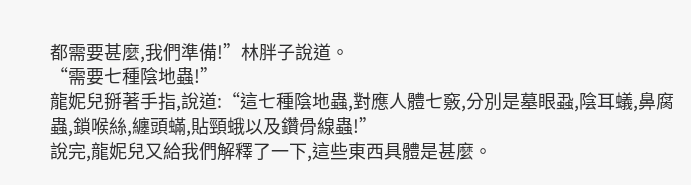都需要甚麼,我們準備!”林胖子說道。
“需要七種陰地蟲!”
龍妮兒掰著手指,說道:“這七種陰地蟲,對應人體七竅,分別是墓眼蝨,陰耳蟻,鼻腐蟲,鎖喉絲,纏頭蟎,貼頸蛾以及鑽骨線蟲!”
說完,龍妮兒又給我們解釋了一下,這些東西具體是甚麼。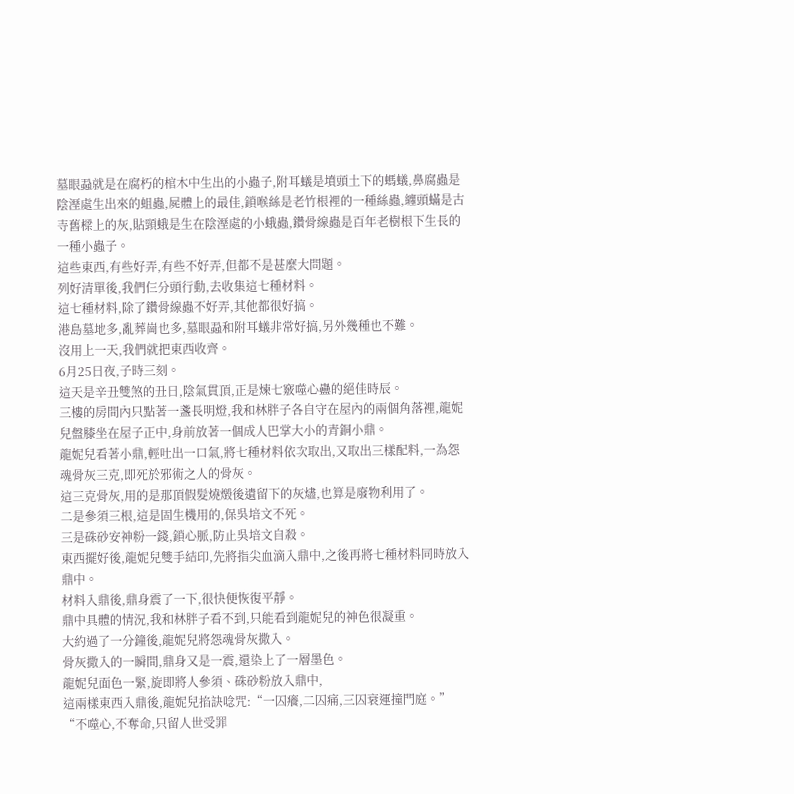墓眼蝨就是在腐朽的棺木中生出的小蟲子,附耳蟻是墳頭土下的螞蟻,鼻腐蟲是陰溼處生出來的蛆蟲,屍體上的最佳,鎖喉絲是老竹根裡的一種絲蟲,纏頭蟎是古寺舊樑上的灰,貼頸蛾是生在陰溼處的小蛾蟲,鑽骨線蟲是百年老樹根下生長的一種小蟲子。
這些東西,有些好弄,有些不好弄,但都不是甚麼大問題。
列好清單後,我們仨分頭行動,去收集這七種材料。
這七種材料,除了鑽骨線蟲不好弄,其他都很好搞。
港島墓地多,亂葬崗也多,墓眼蝨和附耳蟻非常好搞,另外幾種也不難。
沒用上一天,我們就把東西收齊。
6月25日夜,子時三刻。
這天是辛丑雙煞的丑日,陰氣貫頂,正是煉七竅噬心蠱的絕佳時辰。
三樓的房間內只點著一盞長明燈,我和林胖子各自守在屋內的兩個角落裡,龍妮兒盤膝坐在屋子正中,身前放著一個成人巴掌大小的青銅小鼎。
龍妮兒看著小鼎,輕吐出一口氣,將七種材料依次取出,又取出三樣配料,一為怨魂骨灰三克,即死於邪術之人的骨灰。
這三克骨灰,用的是那頂假髮燒燬後遺留下的灰燼,也算是廢物利用了。
二是參須三根,這是固生機用的,保吳培文不死。
三是硃砂安神粉一錢,鎖心脈,防止吳培文自殺。
東西擺好後,龍妮兒雙手結印,先將指尖血滴入鼎中,之後再將七種材料同時放入鼎中。
材料入鼎後,鼎身震了一下,很快便恢復平靜。
鼎中具體的情況,我和林胖子看不到,只能看到龍妮兒的神色很凝重。
大約過了一分鐘後,龍妮兒將怨魂骨灰撒入。
骨灰撒入的一瞬間,鼎身又是一震,還染上了一層墨色。
龍妮兒面色一緊,旋即將人參須、硃砂粉放入鼎中,
這兩樣東西入鼎後,龍妮兒掐訣唸咒:“一囚癢,二囚痛,三囚衰運撞門庭。”
“不噬心,不奪命,只留人世受罪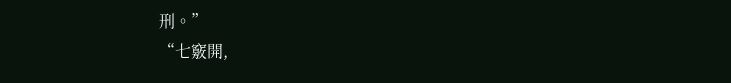刑。”
“七竅開,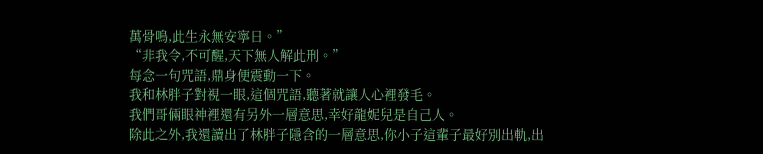萬骨鳴,此生永無安寧日。”
“非我令,不可醒,天下無人解此刑。”
每念一句咒語,鼎身便震動一下。
我和林胖子對視一眼,這個咒語,聽著就讓人心裡發毛。
我們哥倆眼神裡還有另外一層意思,幸好龍妮兒是自己人。
除此之外,我還讀出了林胖子隱含的一層意思,你小子這輩子最好別出軌,出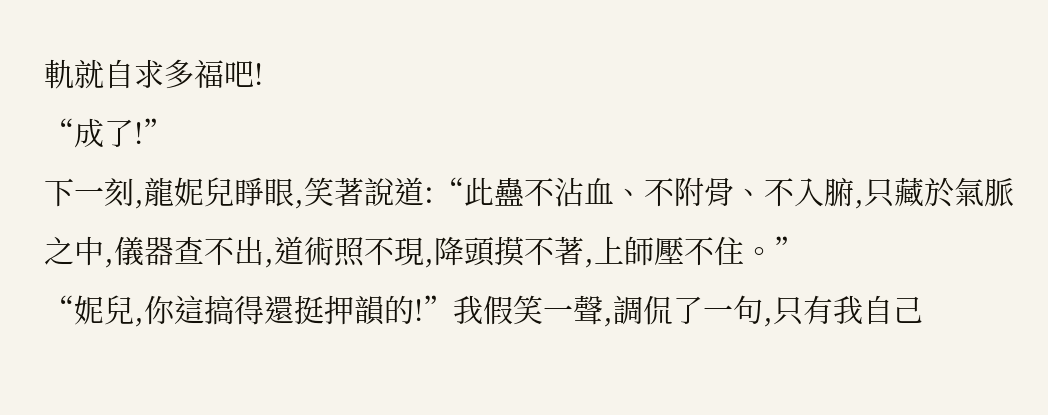軌就自求多福吧!
“成了!”
下一刻,龍妮兒睜眼,笑著說道:“此蠱不沾血、不附骨、不入腑,只藏於氣脈之中,儀器查不出,道術照不現,降頭摸不著,上師壓不住。”
“妮兒,你這搞得還挺押韻的!”我假笑一聲,調侃了一句,只有我自己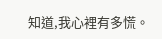知道,我心裡有多慌。